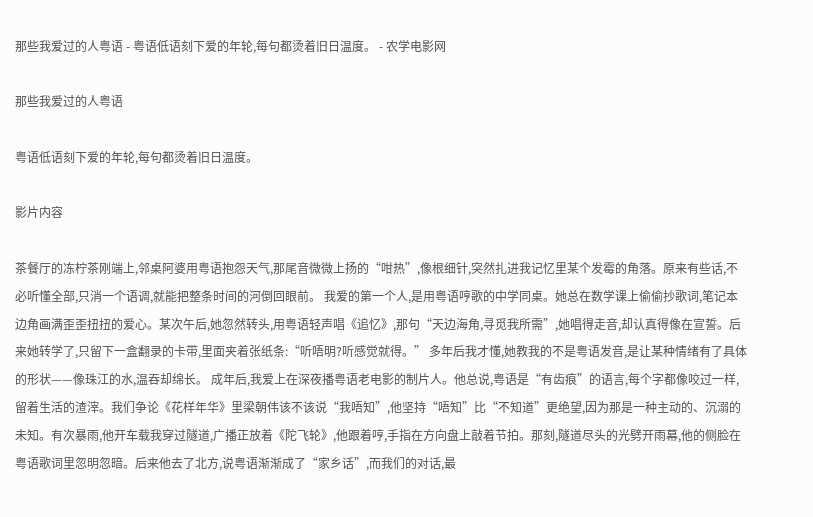那些我爱过的人粤语 - 粤语低语刻下爱的年轮,每句都烫着旧日温度。 - 农学电影网

那些我爱过的人粤语

粤语低语刻下爱的年轮,每句都烫着旧日温度。

影片内容

茶餐厅的冻柠茶刚端上,邻桌阿婆用粤语抱怨天气,那尾音微微上扬的“咁热”,像根细针,突然扎进我记忆里某个发霉的角落。原来有些话,不必听懂全部,只消一个语调,就能把整条时间的河倒回眼前。 我爱的第一个人,是用粤语哼歌的中学同桌。她总在数学课上偷偷抄歌词,笔记本边角画满歪歪扭扭的爱心。某次午后,她忽然转头,用粤语轻声唱《追忆》,那句“天边海角,寻觅我所需”,她唱得走音,却认真得像在宣誓。后来她转学了,只留下一盒翻录的卡带,里面夹着张纸条:“听唔明?听感觉就得。” 多年后我才懂,她教我的不是粤语发音,是让某种情绪有了具体的形状——像珠江的水,温吞却绵长。 成年后,我爱上在深夜播粤语老电影的制片人。他总说,粤语是“有齿痕”的语言,每个字都像咬过一样,留着生活的渣滓。我们争论《花样年华》里梁朝伟该不该说“我唔知”,他坚持“唔知”比“不知道”更绝望,因为那是一种主动的、沉溺的未知。有次暴雨,他开车载我穿过隧道,广播正放着《陀飞轮》,他跟着哼,手指在方向盘上敲着节拍。那刻,隧道尽头的光劈开雨幕,他的侧脸在粤语歌词里忽明忽暗。后来他去了北方,说粤语渐渐成了“家乡话”,而我们的对话,最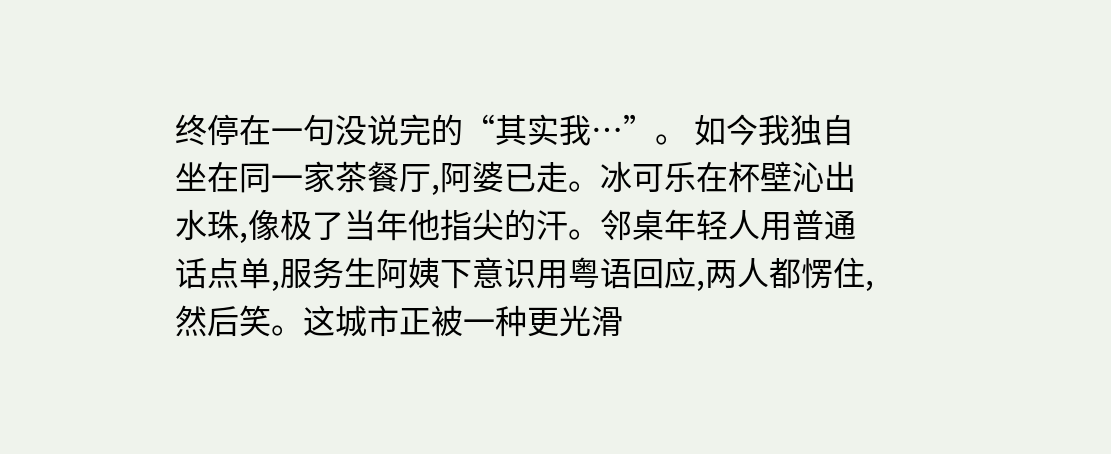终停在一句没说完的“其实我…”。 如今我独自坐在同一家茶餐厅,阿婆已走。冰可乐在杯壁沁出水珠,像极了当年他指尖的汗。邻桌年轻人用普通话点单,服务生阿姨下意识用粤语回应,两人都愣住,然后笑。这城市正被一种更光滑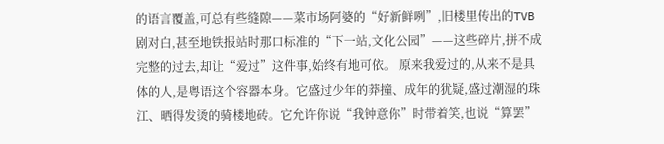的语言覆盖,可总有些缝隙——菜市场阿婆的“好新鲜咧”,旧楼里传出的TVB剧对白,甚至地铁报站时那口标准的“下一站,文化公园”——这些碎片,拼不成完整的过去,却让“爱过”这件事,始终有地可依。 原来我爱过的,从来不是具体的人,是粤语这个容器本身。它盛过少年的莽撞、成年的犹疑,盛过潮湿的珠江、晒得发烫的骑楼地砖。它允许你说“我钟意你”时带着笑,也说“算罢”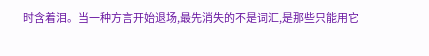时含着泪。当一种方言开始退场,最先消失的不是词汇,是那些只能用它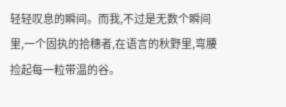轻轻叹息的瞬间。而我,不过是无数个瞬间里,一个固执的拾穗者,在语言的秋野里,弯腰捡起每一粒带温的谷。